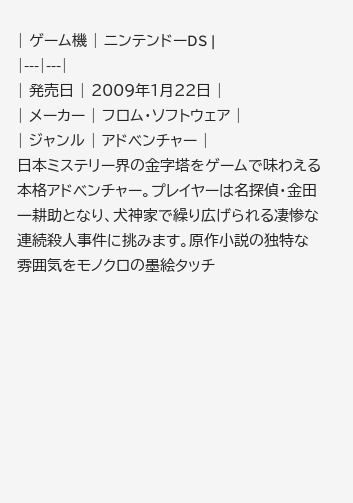| ゲーム機 | ニンテンドーDS |
|---|---|
| 発売日 | 2009年1月22日 |
| メーカー | フロム・ソフトウェア |
| ジャンル | アドベンチャー |
日本ミステリー界の金字塔をゲームで味わえる本格アドベンチャー。プレイヤーは名探偵・金田一耕助となり、犬神家で繰り広げられる凄惨な連続殺人事件に挑みます。原作小説の独特な雰囲気をモノクロの墨絵タッチ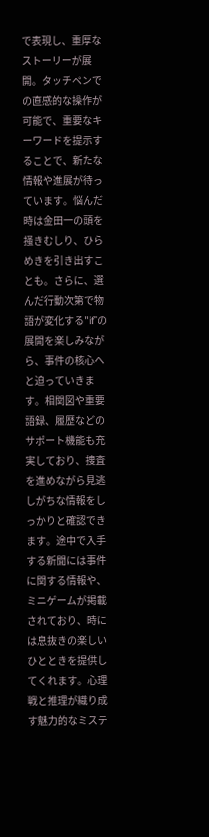で表現し、重厚なストーリーが展開。タッチペンでの直感的な操作が可能で、重要なキーワードを提示することで、新たな情報や進展が待っています。悩んだ時は金田一の頭を掻きむしり、ひらめきを引き出すことも。さらに、選んだ行動次第で物語が変化する"if"の展開を楽しみながら、事件の核心へと迫っていきます。相関図や重要語録、履歴などのサポート機能も充実しており、捜査を進めながら見逃しがちな情報をしっかりと確認できます。途中で入手する新聞には事件に関する情報や、ミニゲームが掲載されており、時には息抜きの楽しいひとときを提供してくれます。心理戦と推理が織り成す魅力的なミステ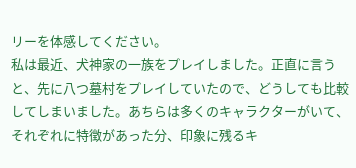リーを体感してください。
私は最近、犬神家の一族をプレイしました。正直に言うと、先に八つ墓村をプレイしていたので、どうしても比較してしまいました。あちらは多くのキャラクターがいて、それぞれに特徴があった分、印象に残るキ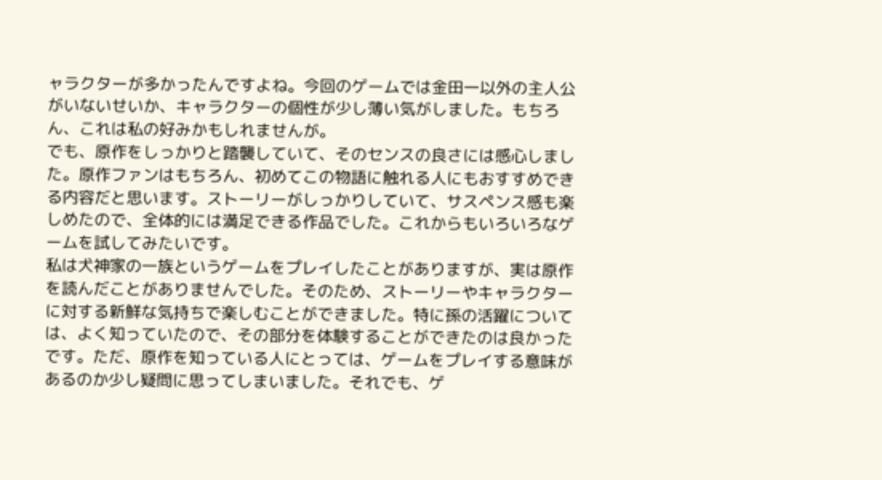ャラクターが多かったんですよね。今回のゲームでは金田一以外の主人公がいないせいか、キャラクターの個性が少し薄い気がしました。もちろん、これは私の好みかもしれませんが。
でも、原作をしっかりと踏襲していて、そのセンスの良さには感心しました。原作ファンはもちろん、初めてこの物語に触れる人にもおすすめできる内容だと思います。ストーリーがしっかりしていて、サスペンス感も楽しめたので、全体的には満足できる作品でした。これからもいろいろなゲームを試してみたいです。
私は犬神家の一族というゲームをプレイしたことがありますが、実は原作を読んだことがありませんでした。そのため、ストーリーやキャラクターに対する新鮮な気持ちで楽しむことができました。特に孫の活躍については、よく知っていたので、その部分を体験することができたのは良かったです。ただ、原作を知っている人にとっては、ゲームをプレイする意味があるのか少し疑問に思ってしまいました。それでも、ゲ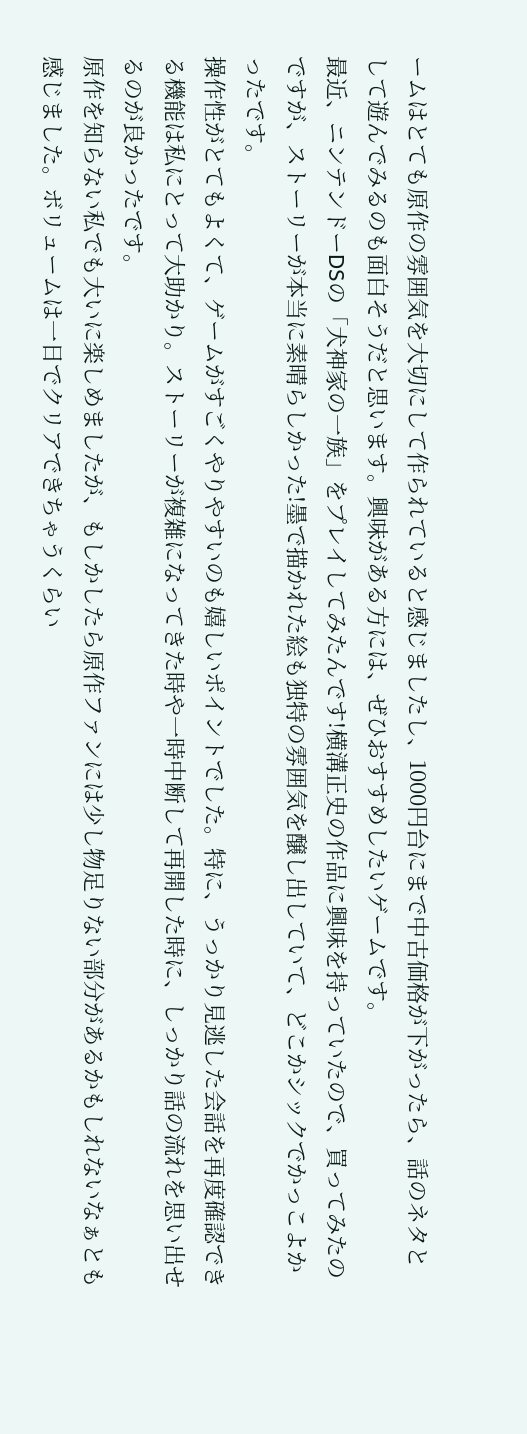ームはとても原作の雰囲気を大切にして作られていると感じましたし、1000円台にまで中古価格が下がったら、話のネタとして遊んでみるのも面白そうだと思います。興味がある方には、ぜひおすすめしたいゲームです。
最近、ニンテンドーDSの「犬神家の一族」をプレイしてみたんです!横溝正史の作品に興味を持っていたので、買ってみたのですが、ストーリーが本当に素晴らしかった!墨で描かれた絵も独特の雰囲気を醸し出していて、どこかシックでかっこよかったです。
操作性がとてもよくて、ゲームがすごくやりやすいのも嬉しいポイントでした。特に、うっかり見逃した会話を再度確認できる機能は私にとって大助かり。ストーリーが複雑になってきた時や一時中断して再開した時に、しっかり話の流れを思い出せるのが良かったです。
原作を知らない私でも大いに楽しめましたが、もしかしたら原作ファンには少し物足りない部分があるかもしれないなぁとも感じました。ボリュームは一日でクリアできちゃうくらい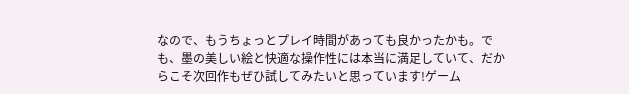なので、もうちょっとプレイ時間があっても良かったかも。でも、墨の美しい絵と快適な操作性には本当に満足していて、だからこそ次回作もぜひ試してみたいと思っています!ゲーム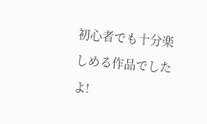初心者でも十分楽しめる作品でしたよ!